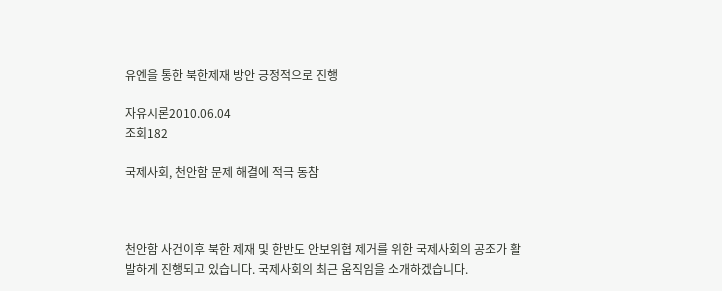유엔을 통한 북한제재 방안 긍정적으로 진행

자유시론2010.06.04
조회182

국제사회, 천안함 문제 해결에 적극 동참



천안함 사건이후 북한 제재 및 한반도 안보위협 제거를 위한 국제사회의 공조가 활발하게 진행되고 있습니다. 국제사회의 최근 움직임을 소개하겠습니다.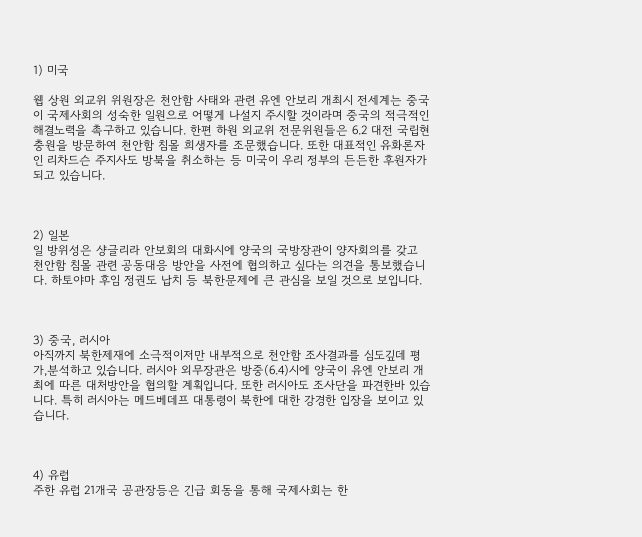1) 미국

웹 상원 외교위 위원장은 천안함 사태와 관련 유엔 안보리 개최시 전세계는 중국이 국제사회의 성숙한 일원으로 어떻게 나설지 주시할 것이라며 중국의 적극적인 해결노력을 촉구하고 있습니다. 한편 하원 외교위 전문위원들은 6.2 대전 국립현충원을 방문하여 천안함 침몰 희생자를 조문했습니다. 또한 대표적인 유화론자인 리차드슨 주지사도 방북을 취소하는 등 미국이 우리 정부의 든든한 후원자가 되고 있습니다.



2) 일본
일 방위성은 샹글리라 안보회의 대화시에 양국의 국방장관이 양자회의를 갖고 천안함 침몰 관련 공동대응 방안을 사전에 협의하고 싶다는 의견을 통보했습니다. 하토야마 후임 정권도 납치 등 북한문제에 큰 관심을 보일 것으로 보입니다.



3) 중국, 러시아
아직까지 북한제재에 소극적이저만 내부적으로 천안함 조사결과를 심도깊데 평가,분석하고 있습니다. 러시아 외무장관은 방중(6.4)시에 양국이 유엔 안보리 개최에 따른 대처방안을 협의할 계획입니다. 또한 러시아도 조사단을 파견한바 있습니다. 특히 러시아는 메드베데프 대통령이 북한에 대한 강경한 입장을 보이고 있습니다.



4) 유럽
주한 유럽 21개국 공관장등은 긴급 회동을 통해 국제사회는 한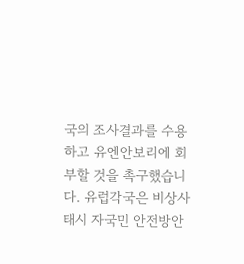국의 조사결과를 수용하고 유엔안보리에 회부할 것을 촉구했습니다. 유럽각국은 비상사태시 자국민 안전방안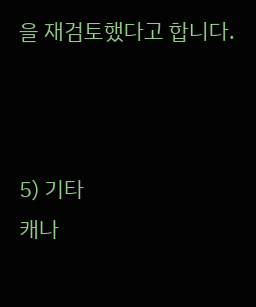을 재검토했다고 합니다.



5) 기타
캐나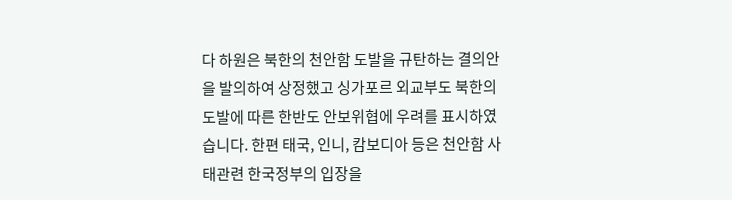다 하원은 북한의 천안함 도발을 규탄하는 결의안을 발의하여 상정했고 싱가포르 외교부도 북한의 도발에 따른 한반도 안보위협에 우려를 표시하였습니다. 한편 태국, 인니, 캄보디아 등은 천안함 사태관련 한국정부의 입장을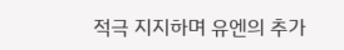적극 지지하며 유엔의 추가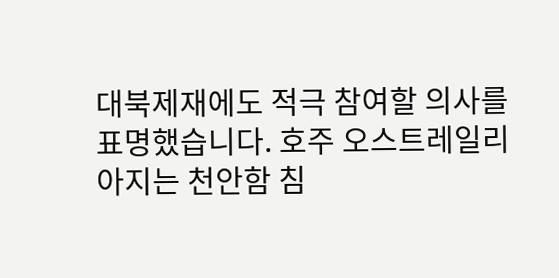대북제재에도 적극 참여할 의사를 표명했습니다. 호주 오스트레일리아지는 천안함 침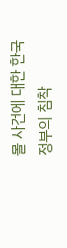몰 사건에 대한 한국 정부의 침착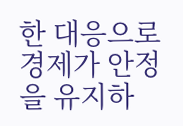한 대응으로 경제가 안정을 유지하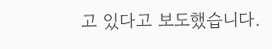고 있다고 보도했습니다.